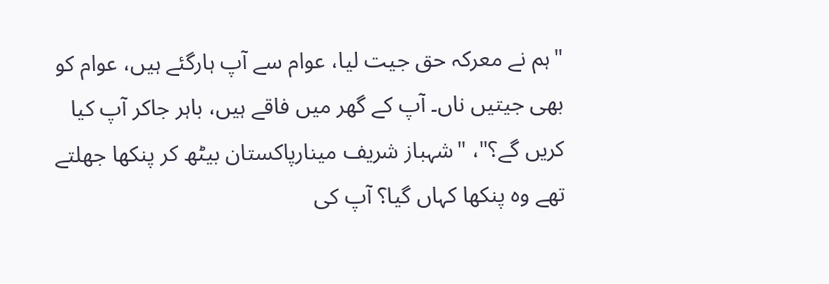"ہم نے معرکہ حق جیت لیا، عوام سے آپ ہارگئے ہیں، عوام کو بھی جیتیں ناں۔ آپ کے گھر میں فاقے ہیں، باہر جاکر آپ کیا کریں گے؟"، "شہباز شریف مینارپاکستان بیٹھ کر پنکھا جھلتے تھے وہ پنکھا کہاں گیا؟ آپ کی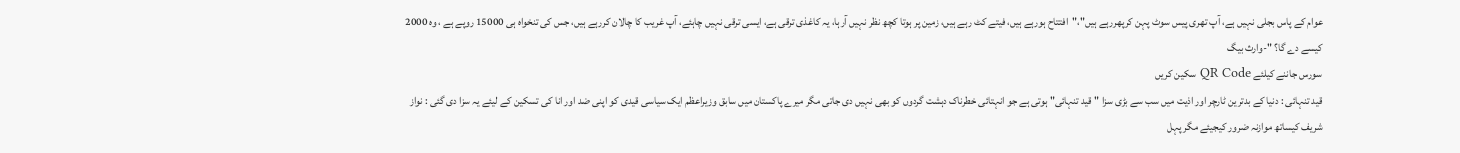عوام کے پاس بجلی نہیں ہے، آپ تھری پیس سوٹ پہن کرپھررہے ہیں"،"افتتاح ہورہے ہیں، فیتے کٹ رہے ہیں، زمین پر ہوتا کچھ نظر نہیں آرہا، یہ کاغذی ترقی ہے، ایسی ترقی نہیں چاہئے، آپ غریب کا چالان کررہے ہیں، جس کی تنخواہ ہی 15000 روپے ہے ، وہ 2000 کیسے دے گا؟ "-وارث بیگ
سورس جاننے کیلئے QR Code سکین کریں
قید تنہائی : دنیا کے بدترین ٹارچر اور اذیت میں سب سے بڑی سزا "قید تنہائی" ہوتی ہے جو انہتائی خطرناک دہشت گردوں کو بھی نہیں دی جاتی مگر میرے پاکستان میں سابق وزیراعظم ایک سیاسی قیدی کو اپنی ضد اور انا کی تسکین کے لیئے یہ سزا دی گئی : نواز شریف کیساتھ موازنہ ضرور کیجیئے مگر پہل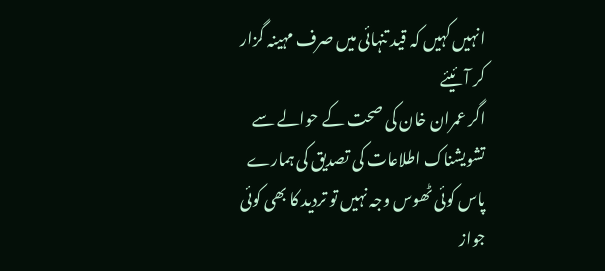انہیں کہیں کہ قید تنہائی میں صرف مہینہ گزار کر آئیئے
اگر عمران خان کی صحت کے حوالے سے تشویشناک اطلاعات کی تصدیق کی ہمارے پاس کوئی ٹھوس وجہ نہیں تو تردید کا بھی کوئی جواز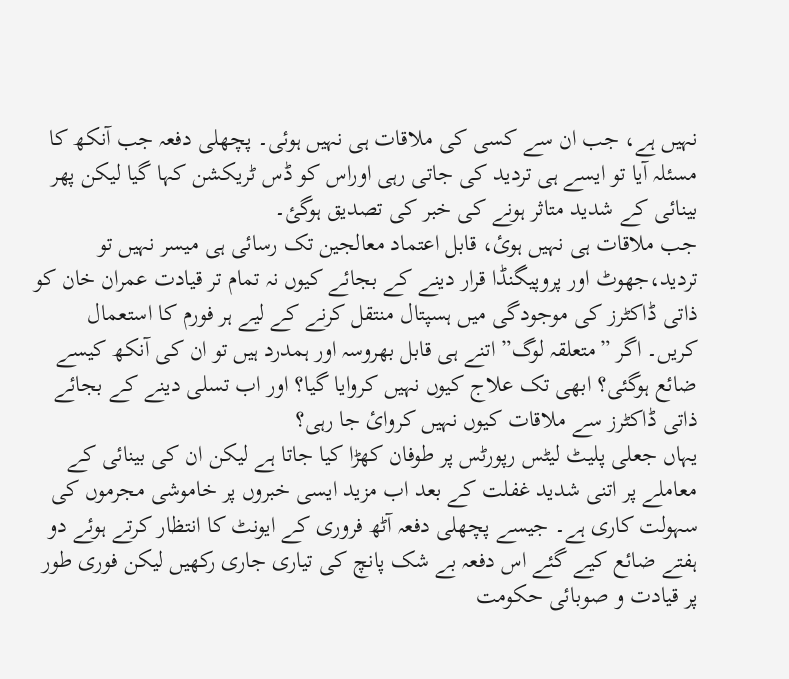نہیں ہے، جب ان سے کسی کی ملاقات ہی نہیں ہوئی۔ پچھلی دفعہ جب آنکھ کا مسئلہ آیا تو ایسے ہی تردید کی جاتی رہی اوراس کو ڈس ٹریکشن کہا گیا لیکن پھر بینائی کے شدید متاثر ہونے کی خبر کی تصدیق ہوگئ۔
جب ملاقات ہی نہیں ہوئ، قابل اعتماد معالجین تک رسائی ہی میسر نہیں تو تردید،جھوٹ اور پروپیگنڈا قرار دینے کے بجائے کیوں نہ تمام تر قیادت عمران خان کو ذاتی ڈاکٹرز کی موجودگی میں ہسپتال منتقل کرنے کے لیے ہر فورم کا استعمال کریں۔ اگر ”متعلقہ لوگ” اتنے ہی قابل بھروسہ اور ہمدرد ہیں تو ان کی آنکھ کیسے ضائع ہوگئی؟ ابھی تک علاج کیوں نہیں کروایا گیا؟ اور اب تسلی دینے کے بجائے ذاتی ڈاکٹرز سے ملاقات کیوں نہیں کروائ جا رہی؟
یہاں جعلی پلیٹ لیٹس رپورٹس پر طوفان کھڑا کیا جاتا ہے لیکن ان کی بینائی کے معاملے پر اتنی شدید غفلت کے بعد اب مزید ایسی خبروں پر خاموشی مجرموں کی سہولت کاری ہے۔ جیسے پچھلی دفعہ آٹھ فروری کے ایونٹ کا انتظار کرتے ہوئے دو ہفتے ضائع کیے گئے اس دفعہ بے شک پانچ کی تیاری جاری رکھیں لیکن فوری طور پر قیادت و صوبائی حکومت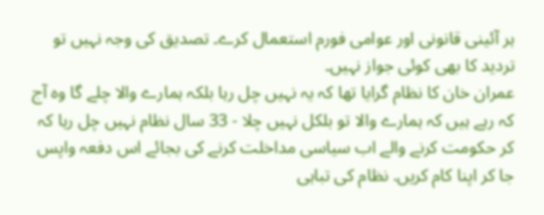ہر آئینی قانونی اور عوامی فورم استعمال کرے۔ تصدیق کی وجہ نہیں تو تردید کا بھی کوئی جواز نہیں۔
عمران خان کا نظام گرایا تھا کہ یہ نہیں چل رہا بلکہ ہمارے والا چلے گا وہ آج کہ رہے ہیں کہ ہمارے والا تو بلکل نہیں چلا - 33 سال نظام نہیں چل رہا کہ کر حکومت کرنے والے اب سیاسی مداخلت کرنے کی بجائے اس دفعہ واپس جا کر اپنا کام کریں. نظام کی تباہی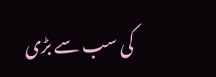کی سب سے بڑی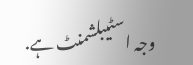وجہ اسٹیبلشمنٹ ہے.